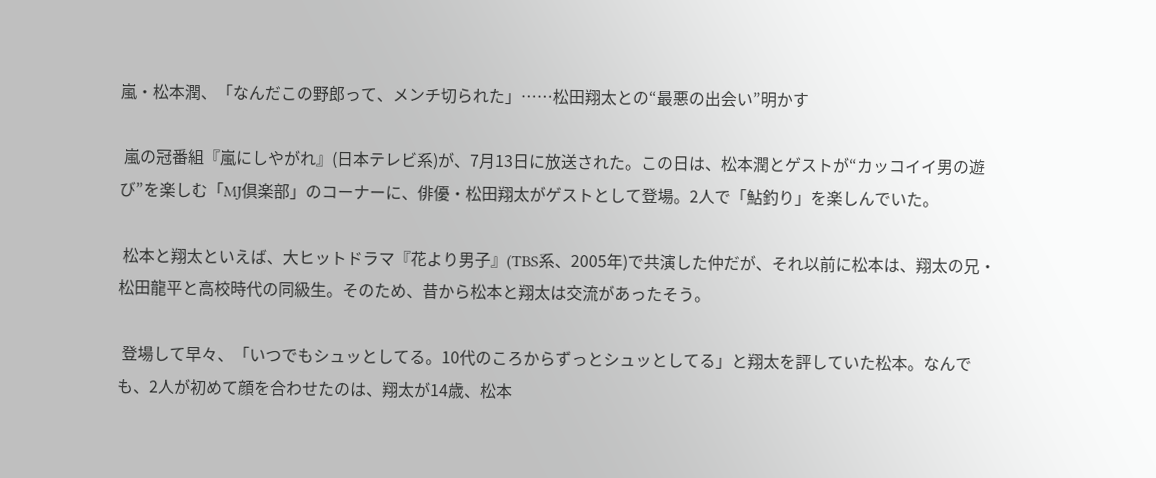嵐・松本潤、「なんだこの野郎って、メンチ切られた」……松田翔太との“最悪の出会い”明かす

 嵐の冠番組『嵐にしやがれ』(日本テレビ系)が、7月13日に放送された。この日は、松本潤とゲストが“カッコイイ男の遊び”を楽しむ「MJ倶楽部」のコーナーに、俳優・松田翔太がゲストとして登場。2人で「鮎釣り」を楽しんでいた。

 松本と翔太といえば、大ヒットドラマ『花より男子』(TBS系、2005年)で共演した仲だが、それ以前に松本は、翔太の兄・松田龍平と高校時代の同級生。そのため、昔から松本と翔太は交流があったそう。

 登場して早々、「いつでもシュッとしてる。10代のころからずっとシュッとしてる」と翔太を評していた松本。なんでも、2人が初めて顔を合わせたのは、翔太が14歳、松本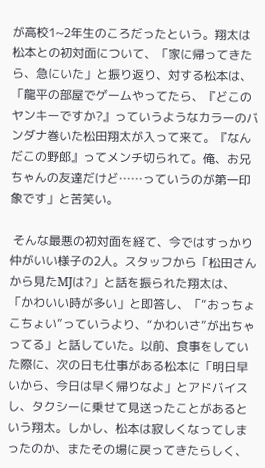が高校1~2年生のころだったという。翔太は松本との初対面について、「家に帰ってきたら、急にいた」と振り返り、対する松本は、「龍平の部屋でゲームやってたら、『どこのヤンキーですか?』っていうようなカラーのバンダナ巻いた松田翔太が入って来て。『なんだこの野郎』ってメンチ切られて。俺、お兄ちゃんの友達だけど……っていうのが第一印象です」と苦笑い。

 そんな最悪の初対面を経て、今ではすっかり仲がいい様子の2人。スタッフから「松田さんから見たMJは?」と話を振られた翔太は、「かわいい時が多い」と即答し、「“おっちょこちょい”っていうより、“かわいさ”が出ちゃってる」と話していた。以前、食事をしていた際に、次の日も仕事がある松本に「明日早いから、今日は早く帰りなよ」とアドバイスし、タクシーに乗せて見送ったことがあるという翔太。しかし、松本は寂しくなってしまったのか、またその場に戻ってきたらしく、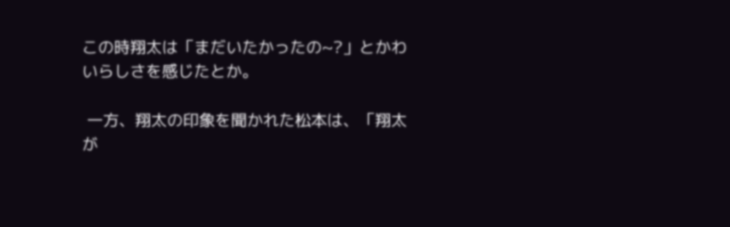この時翔太は「まだいたかったの~?」とかわいらしさを感じたとか。

 一方、翔太の印象を聞かれた松本は、「翔太が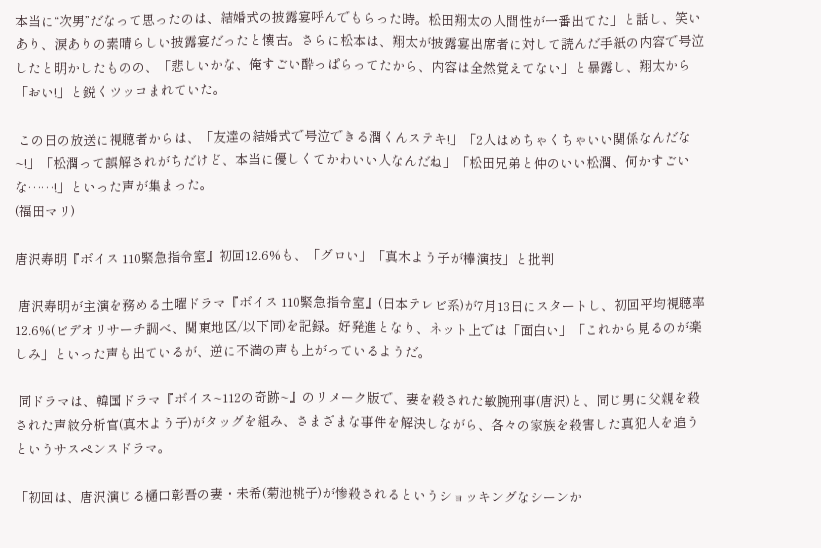本当に“次男”だなって思ったのは、結婚式の披露宴呼んでもらった時。松田翔太の人間性が一番出てた」と話し、笑いあり、涙ありの素晴らしい披露宴だったと懐古。さらに松本は、翔太が披露宴出席者に対して読んだ手紙の内容で号泣したと明かしたものの、「悲しいかな、俺すごい酔っぱらってたから、内容は全然覚えてない」と暴露し、翔太から「おい!」と鋭くツッコまれていた。

 この日の放送に視聴者からは、「友達の結婚式で号泣できる潤くんステキ!」「2人はめちゃくちゃいい関係なんだな~!」「松潤って誤解されがちだけど、本当に優しくてかわいい人なんだね」「松田兄弟と仲のいい松潤、何かすごいな……!」といった声が集まった。
(福田マリ)

唐沢寿明『ボイス 110緊急指令室』初回12.6%も、「グロい」「真木よう子が棒演技」と批判

 唐沢寿明が主演を務める土曜ドラマ『ボイス 110緊急指令室』(日本テレビ系)が7月13日にスタートし、初回平均視聴率12.6%(ビデオリサーチ調べ、関東地区/以下同)を記録。好発進となり、ネット上では「面白い」「これから見るのが楽しみ」といった声も出ているが、逆に不満の声も上がっているようだ。

 同ドラマは、韓国ドラマ『ボイス~112の奇跡~』のリメーク版で、妻を殺された敏腕刑事(唐沢)と、同じ男に父親を殺された声紋分析官(真木よう子)がタッグを組み、さまざまな事件を解決しながら、各々の家族を殺害した真犯人を追うというサスペンスドラマ。

「初回は、唐沢演じる樋口彰吾の妻・未希(菊池桃子)が惨殺されるというショッキングなシーンか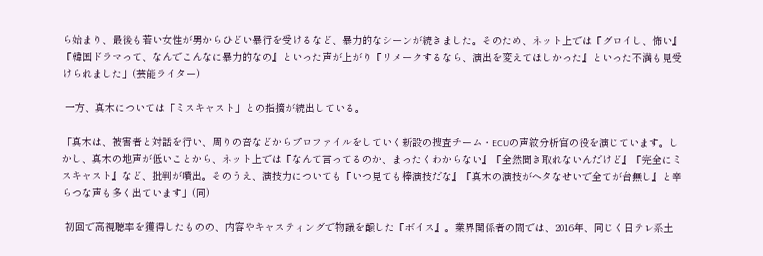ら始まり、最後も若い女性が男からひどい暴行を受けるなど、暴力的なシーンが続きました。そのため、ネット上では『グロイし、怖い』『韓国ドラマって、なんでこんなに暴力的なの』といった声が上がり『リメークするなら、演出を変えてほしかった』といった不満も見受けられました」(芸能ライター)

 一方、真木については「ミスキャスト」との指摘が続出している。

「真木は、被害者と対話を行い、周りの音などからプロファイルをしていく新設の捜査チーム・ECUの声紋分析官の役を演じています。しかし、真木の地声が低いことから、ネット上では『なんて言ってるのか、まったくわからない』『全然聞き取れないんだけど』『完全にミスキャスト』など、批判が噴出。そのうえ、演技力についても『いつ見ても棒演技だな』『真木の演技がヘタなせいで全てが台無し』と辛らつな声も多く出ています」(同)

 初回で高視聴率を獲得したものの、内容やキャスティングで物議を醸した『ボイス』。業界関係者の間では、2016年、同じく日テレ系土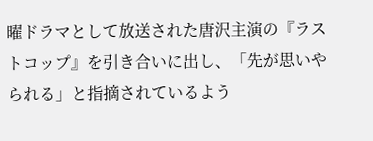曜ドラマとして放送された唐沢主演の『ラストコップ』を引き合いに出し、「先が思いやられる」と指摘されているよう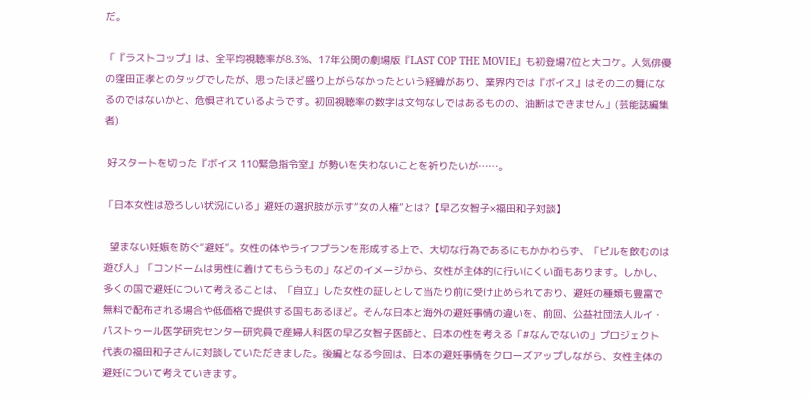だ。

「『ラストコップ』は、全平均視聴率が8.3%、17年公開の劇場版『LAST COP THE MOVIE』も初登場7位と大コケ。人気俳優の窪田正孝とのタッグでしたが、思ったほど盛り上がらなかったという経緯があり、業界内では『ボイス』はその二の舞になるのではないかと、危惧されているようです。初回視聴率の数字は文句なしではあるものの、油断はできません」(芸能誌編集者)

 好スタートを切った『ボイス 110緊急指令室』が勢いを失わないことを祈りたいが……。

「日本女性は恐ろしい状況にいる」避妊の選択肢が示す“女の人権”とは?【早乙女智子×福田和子対談】

  望まない妊娠を防ぐ“避妊”。女性の体やライフプランを形成する上で、大切な行為であるにもかかわらず、「ピルを飲むのは遊び人」「コンドームは男性に着けてもらうもの」などのイメージから、女性が主体的に行いにくい面もあります。しかし、多くの国で避妊について考えることは、「自立」した女性の証しとして当たり前に受け止められており、避妊の種類も豊富で無料で配布される場合や低価格で提供する国もあるほど。そんな日本と海外の避妊事情の違いを、前回、公益社団法人ルイ・パストゥール医学研究センター研究員で産婦人科医の早乙女智子医師と、日本の性を考える「#なんでないの」プロジェクト代表の福田和子さんに対談していただきました。後編となる今回は、日本の避妊事情をクローズアップしながら、女性主体の避妊について考えていきます。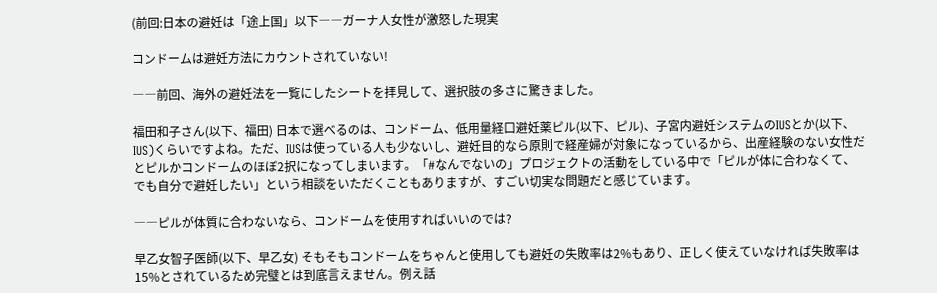(前回:日本の避妊は「途上国」以下――ガーナ人女性が激怒した現実

コンドームは避妊方法にカウントされていない!

――前回、海外の避妊法を一覧にしたシートを拝見して、選択肢の多さに驚きました。

福田和子さん(以下、福田) 日本で選べるのは、コンドーム、低用量経口避妊薬ピル(以下、ピル)、子宮内避妊システムのIUSとか(以下、IUS)くらいですよね。ただ、IUSは使っている人も少ないし、避妊目的なら原則で経産婦が対象になっているから、出産経験のない女性だとピルかコンドームのほぼ2択になってしまいます。「#なんでないの」プロジェクトの活動をしている中で「ピルが体に合わなくて、でも自分で避妊したい」という相談をいただくこともありますが、すごい切実な問題だと感じています。

――ピルが体質に合わないなら、コンドームを使用すればいいのでは?

早乙女智子医師(以下、早乙女) そもそもコンドームをちゃんと使用しても避妊の失敗率は2%もあり、正しく使えていなければ失敗率は15%とされているため完璧とは到底言えません。例え話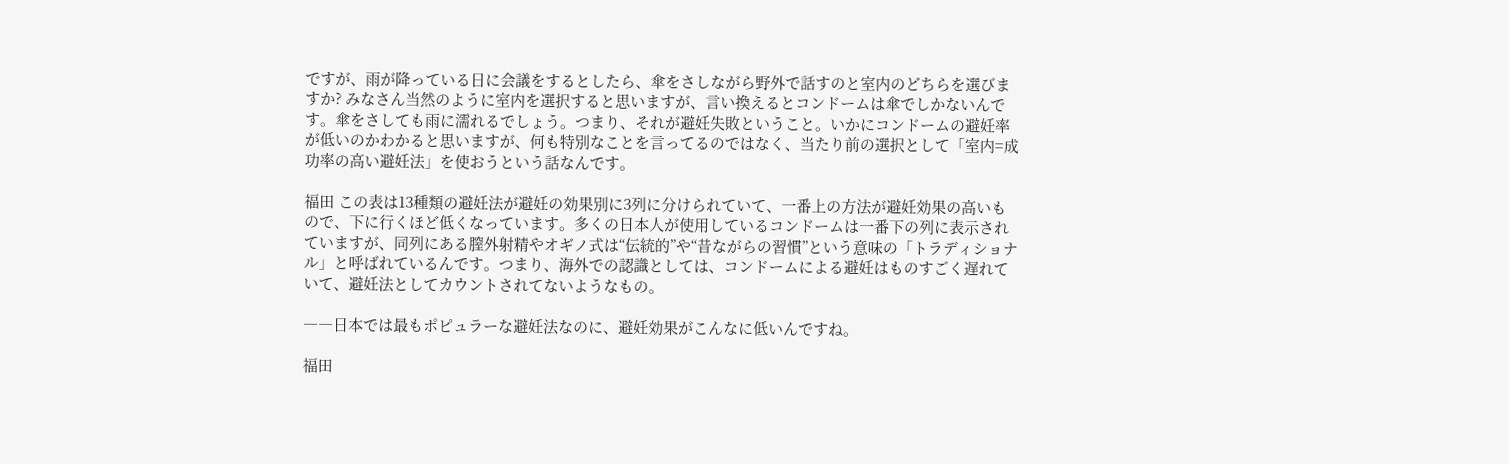ですが、雨が降っている日に会議をするとしたら、傘をさしながら野外で話すのと室内のどちらを選びますか? みなさん当然のように室内を選択すると思いますが、言い換えるとコンドームは傘でしかないんです。傘をさしても雨に濡れるでしょう。つまり、それが避妊失敗ということ。いかにコンドームの避妊率が低いのかわかると思いますが、何も特別なことを言ってるのではなく、当たり前の選択として「室内=成功率の高い避妊法」を使おうという話なんです。

福田 この表は13種類の避妊法が避妊の効果別に3列に分けられていて、一番上の方法が避妊効果の高いもので、下に行くほど低くなっています。多くの日本人が使用しているコンドームは一番下の列に表示されていますが、同列にある膣外射精やオギノ式は“伝統的”や“昔ながらの習慣”という意味の「トラディショナル」と呼ばれているんです。つまり、海外での認識としては、コンドームによる避妊はものすごく遅れていて、避妊法としてカウントされてないようなもの。

――日本では最もポピュラーな避妊法なのに、避妊効果がこんなに低いんですね。

福田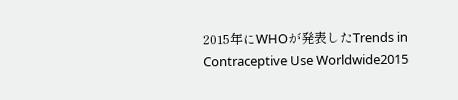2015年にWHOが発表したTrends in Contraceptive Use Worldwide2015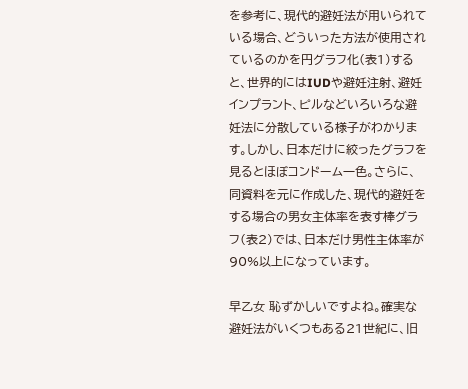を参考に、現代的避妊法が用いられている場合、どういった方法が使用されているのかを円グラフ化(表1)すると、世界的にはIUDや避妊注射、避妊インプラント、ピルなどいろいろな避妊法に分散している様子がわかります。しかし、日本だけに絞ったグラフを見るとほぼコンドーム一色。さらに、同資料を元に作成した、現代的避妊をする場合の男女主体率を表す棒グラフ(表2)では、日本だけ男性主体率が90%以上になっています。

早乙女 恥ずかしいですよね。確実な避妊法がいくつもある21世紀に、旧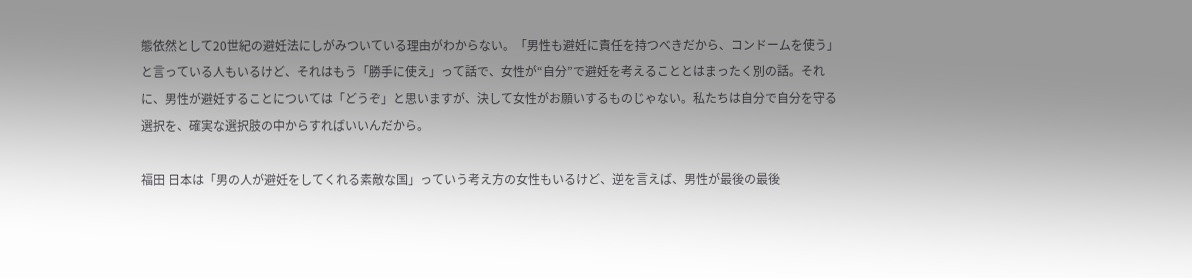態依然として20世紀の避妊法にしがみついている理由がわからない。「男性も避妊に責任を持つべきだから、コンドームを使う」と言っている人もいるけど、それはもう「勝手に使え」って話で、女性が“自分”で避妊を考えることとはまったく別の話。それに、男性が避妊することについては「どうぞ」と思いますが、決して女性がお願いするものじゃない。私たちは自分で自分を守る選択を、確実な選択肢の中からすればいいんだから。

福田 日本は「男の人が避妊をしてくれる素敵な国」っていう考え方の女性もいるけど、逆を言えば、男性が最後の最後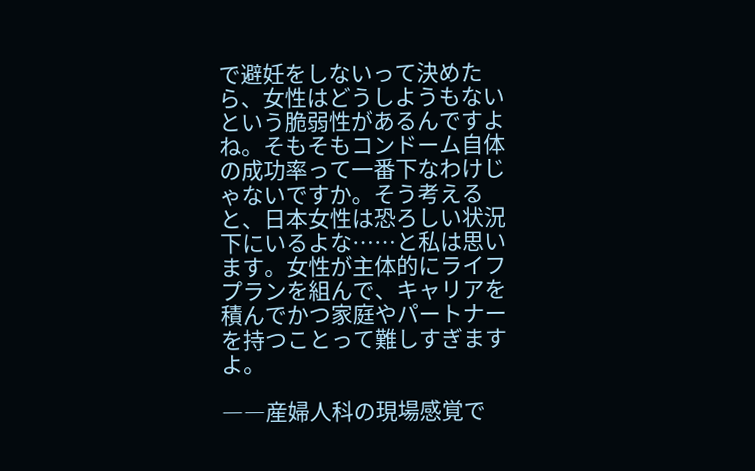で避妊をしないって決めたら、女性はどうしようもないという脆弱性があるんですよね。そもそもコンドーム自体の成功率って一番下なわけじゃないですか。そう考えると、日本女性は恐ろしい状況下にいるよな……と私は思います。女性が主体的にライフプランを組んで、キャリアを積んでかつ家庭やパートナーを持つことって難しすぎますよ。

――産婦人科の現場感覚で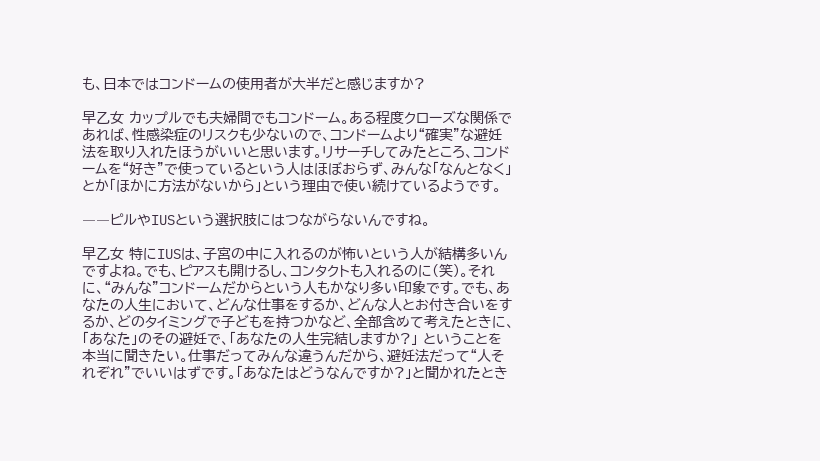も、日本ではコンドームの使用者が大半だと感じますか?

早乙女 カップルでも夫婦間でもコンドーム。ある程度クローズな関係であれば、性感染症のリスクも少ないので、コンドームより“確実”な避妊法を取り入れたほうがいいと思います。リサーチしてみたところ、コンドームを“好き”で使っているという人はほぼおらず、みんな「なんとなく」とか「ほかに方法がないから」という理由で使い続けているようです。

――ピルやIUSという選択肢にはつながらないんですね。

早乙女 特にIUSは、子宮の中に入れるのが怖いという人が結構多いんですよね。でも、ピアスも開けるし、コンタクトも入れるのに(笑)。それに、“みんな”コンドームだからという人もかなり多い印象です。でも、あなたの人生において、どんな仕事をするか、どんな人とお付き合いをするか、どのタイミングで子どもを持つかなど、全部含めて考えたときに、「あなた」のその避妊で、「あなたの人生完結しますか?」 ということを本当に聞きたい。仕事だってみんな違うんだから、避妊法だって“人それぞれ”でいいはずです。「あなたはどうなんですか?」と聞かれたとき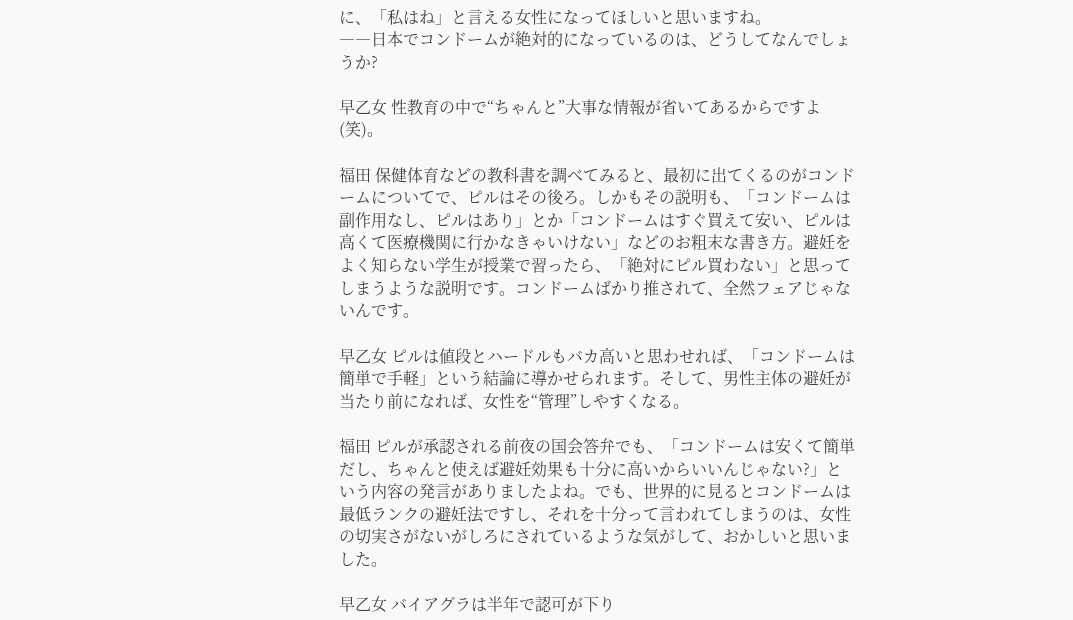に、「私はね」と言える女性になってほしいと思いますね。
――日本でコンドームが絶対的になっているのは、どうしてなんでしょうか?

早乙女 性教育の中で“ちゃんと”大事な情報が省いてあるからですよ(笑)。

福田 保健体育などの教科書を調べてみると、最初に出てくるのがコンドームについてで、ピルはその後ろ。しかもその説明も、「コンドームは副作用なし、ピルはあり」とか「コンドームはすぐ買えて安い、ピルは高くて医療機関に行かなきゃいけない」などのお粗末な書き方。避妊をよく知らない学生が授業で習ったら、「絶対にピル買わない」と思ってしまうような説明です。コンドームばかり推されて、全然フェアじゃないんです。

早乙女 ピルは値段とハードルもバカ高いと思わせれば、「コンドームは簡単で手軽」という結論に導かせられます。そして、男性主体の避妊が当たり前になれば、女性を“管理”しやすくなる。

福田 ピルが承認される前夜の国会答弁でも、「コンドームは安くて簡単だし、ちゃんと使えば避妊効果も十分に高いからいいんじゃない?」という内容の発言がありましたよね。でも、世界的に見るとコンドームは最低ランクの避妊法ですし、それを十分って言われてしまうのは、女性の切実さがないがしろにされているような気がして、おかしいと思いました。

早乙女 バイアグラは半年で認可が下り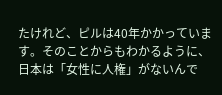たけれど、ピルは40年かかっています。そのことからもわかるように、日本は「女性に人権」がないんで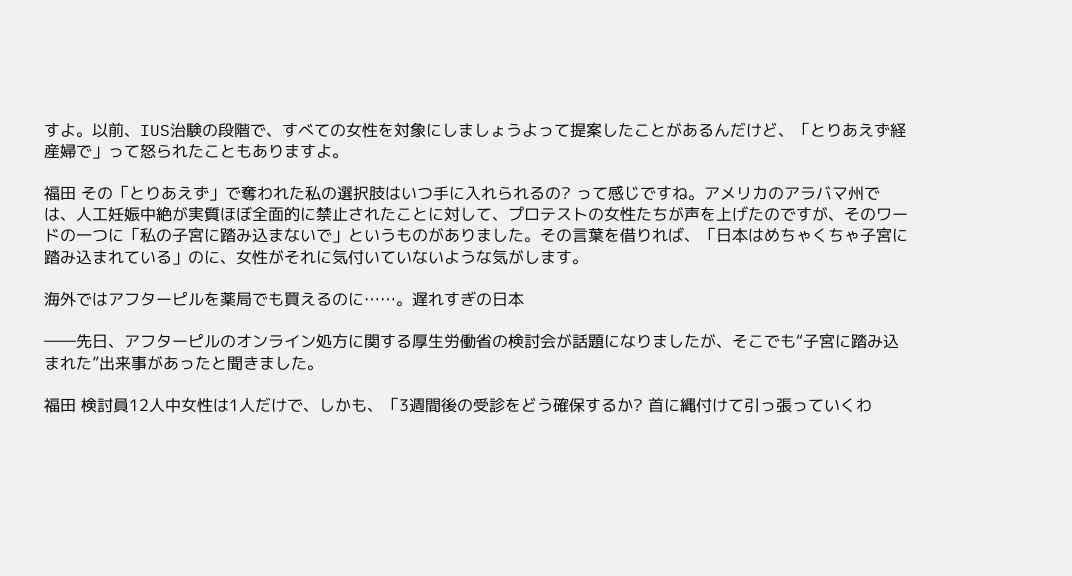すよ。以前、IUS治験の段階で、すべての女性を対象にしましょうよって提案したことがあるんだけど、「とりあえず経産婦で」って怒られたこともありますよ。

福田 その「とりあえず」で奪われた私の選択肢はいつ手に入れられるの? って感じですね。アメリカのアラバマ州では、人工妊娠中絶が実質ほぼ全面的に禁止されたことに対して、プロテストの女性たちが声を上げたのですが、そのワードの一つに「私の子宮に踏み込まないで」というものがありました。その言葉を借りれば、「日本はめちゃくちゃ子宮に踏み込まれている」のに、女性がそれに気付いていないような気がします。

海外ではアフターピルを薬局でも買えるのに……。遅れすぎの日本

――先日、アフターピルのオンライン処方に関する厚生労働省の検討会が話題になりましたが、そこでも“子宮に踏み込まれた”出来事があったと聞きました。

福田 検討員12人中女性は1人だけで、しかも、「3週間後の受診をどう確保するか? 首に縄付けて引っ張っていくわ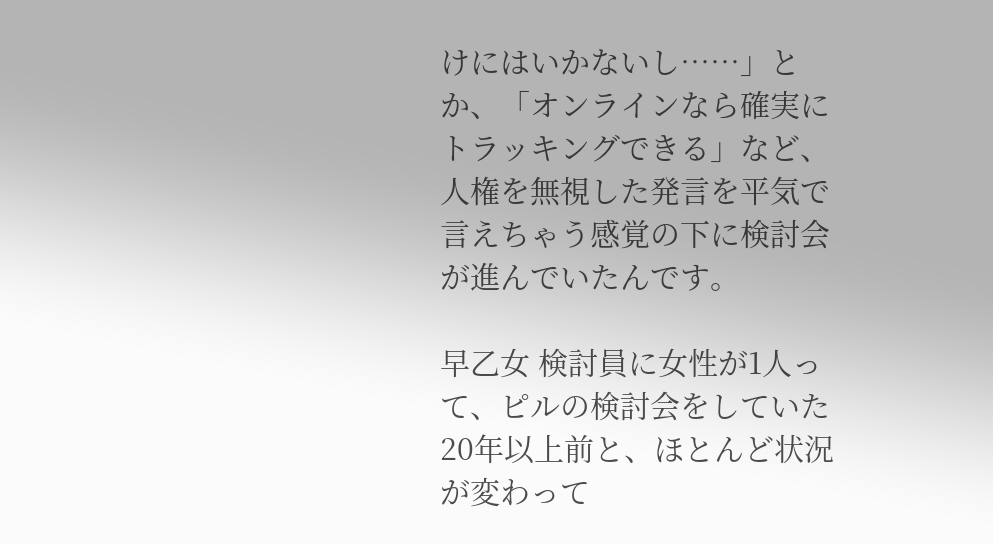けにはいかないし……」とか、「オンラインなら確実にトラッキングできる」など、人権を無視した発言を平気で言えちゃう感覚の下に検討会が進んでいたんです。

早乙女 検討員に女性が1人って、ピルの検討会をしていた20年以上前と、ほとんど状況が変わって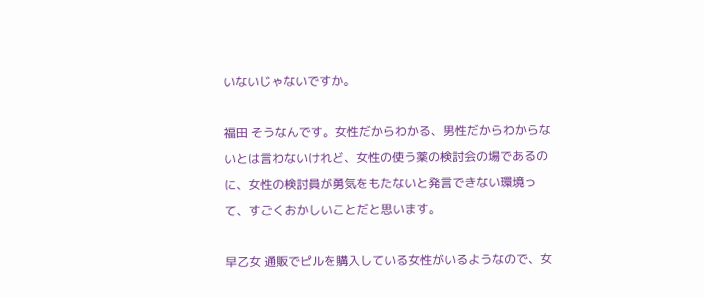いないじゃないですか。

福田 そうなんです。女性だからわかる、男性だからわからないとは言わないけれど、女性の使う薬の検討会の場であるのに、女性の検討員が勇気をもたないと発言できない環境って、すごくおかしいことだと思います。

早乙女 通販でピルを購入している女性がいるようなので、女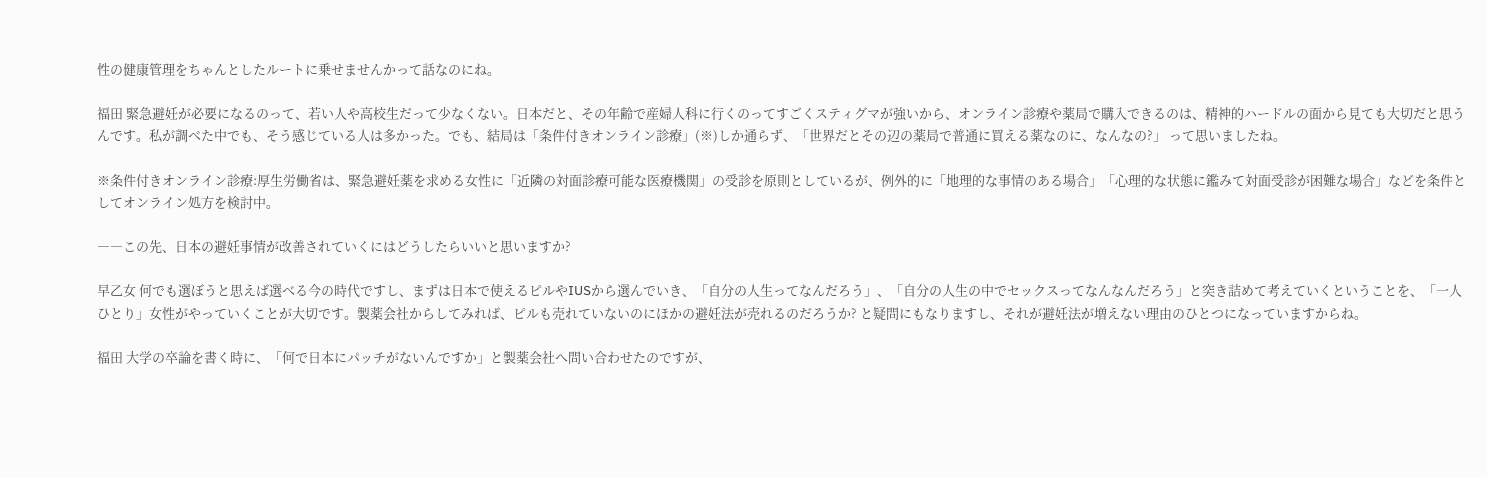性の健康管理をちゃんとしたルートに乗せませんかって話なのにね。

福田 緊急避妊が必要になるのって、若い人や高校生だって少なくない。日本だと、その年齢で産婦人科に行くのってすごくスティグマが強いから、オンライン診療や薬局で購入できるのは、精神的ハードルの面から見ても大切だと思うんです。私が調べた中でも、そう感じている人は多かった。でも、結局は「条件付きオンライン診療」(※)しか通らず、「世界だとその辺の薬局で普通に買える薬なのに、なんなの?」 って思いましたね。

※条件付きオンライン診療:厚生労働省は、緊急避妊薬を求める女性に「近隣の対面診療可能な医療機関」の受診を原則としているが、例外的に「地理的な事情のある場合」「心理的な状態に鑑みて対面受診が困難な場合」などを条件としてオンライン処方を検討中。

――この先、日本の避妊事情が改善されていくにはどうしたらいいと思いますか?

早乙女 何でも選ぼうと思えば選べる今の時代ですし、まずは日本で使えるピルやIUSから選んでいき、「自分の人生ってなんだろう」、「自分の人生の中でセックスってなんなんだろう」と突き詰めて考えていくということを、「一人ひとり」女性がやっていくことが大切です。製薬会社からしてみれば、ピルも売れていないのにほかの避妊法が売れるのだろうか? と疑問にもなりますし、それが避妊法が増えない理由のひとつになっていますからね。

福田 大学の卒論を書く時に、「何で日本にパッチがないんですか」と製薬会社へ問い合わせたのですが、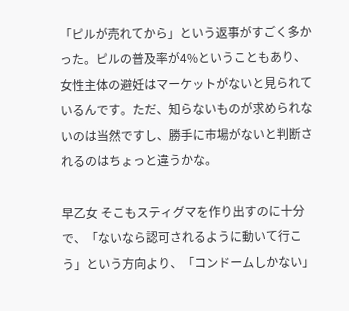「ピルが売れてから」という返事がすごく多かった。ピルの普及率が4%ということもあり、女性主体の避妊はマーケットがないと見られているんです。ただ、知らないものが求められないのは当然ですし、勝手に市場がないと判断されるのはちょっと違うかな。

早乙女 そこもスティグマを作り出すのに十分で、「ないなら認可されるように動いて行こう」という方向より、「コンドームしかない」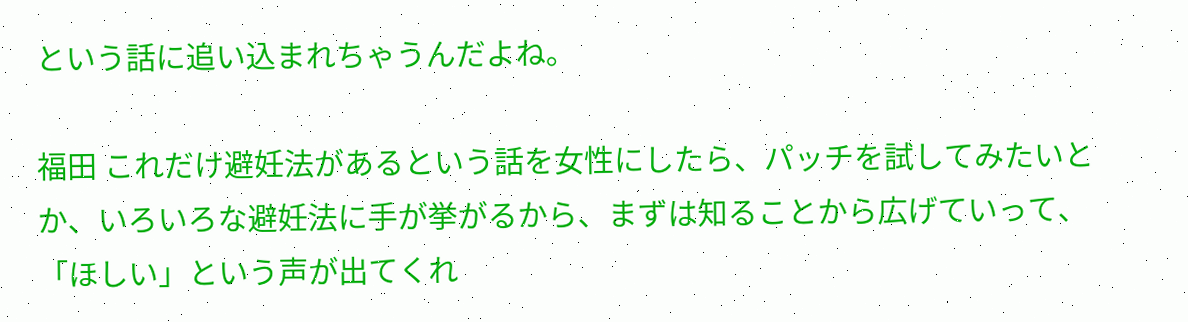という話に追い込まれちゃうんだよね。

福田 これだけ避妊法があるという話を女性にしたら、パッチを試してみたいとか、いろいろな避妊法に手が挙がるから、まずは知ることから広げていって、「ほしい」という声が出てくれ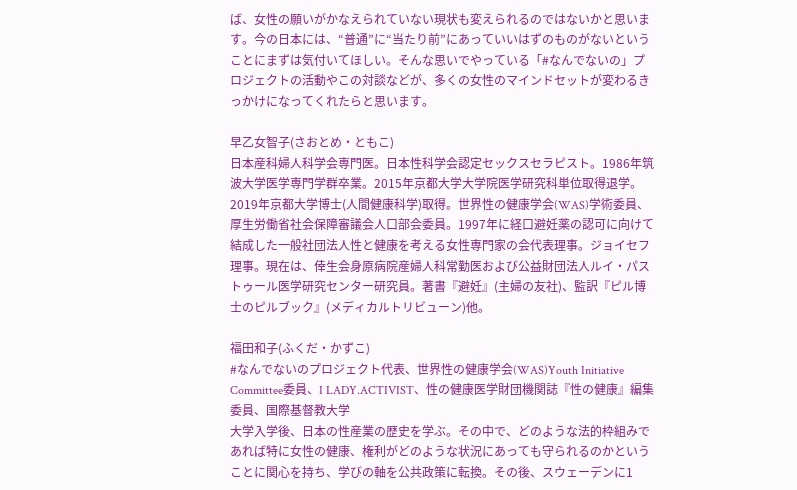ば、女性の願いがかなえられていない現状も変えられるのではないかと思います。今の日本には、“普通”に“当たり前”にあっていいはずのものがないということにまずは気付いてほしい。そんな思いでやっている「#なんでないの」プロジェクトの活動やこの対談などが、多くの女性のマインドセットが変わるきっかけになってくれたらと思います。

早乙女智子(さおとめ・ともこ)
日本産科婦人科学会専門医。日本性科学会認定セックスセラピスト。1986年筑波大学医学専門学群卒業。2015年京都大学大学院医学研究科単位取得退学。2019年京都大学博士(人間健康科学)取得。世界性の健康学会(WAS)学術委員、厚生労働省社会保障審議会人口部会委員。1997年に経口避妊薬の認可に向けて結成した一般社団法人性と健康を考える女性専門家の会代表理事。ジョイセフ理事。現在は、倖生会身原病院産婦人科常勤医および公益財団法人ルイ・パストゥール医学研究センター研究員。著書『避妊』(主婦の友社)、監訳『ピル博士のピルブック』(メディカルトリビューン)他。

福田和子(ふくだ・かずこ)
#なんでないのプロジェクト代表、世界性の健康学会(WAS)Youth Initiative Committee委員、I LADY.ACTIVIST、性の健康医学財団機関誌『性の健康』編集委員、国際基督教大学
大学入学後、日本の性産業の歴史を学ぶ。その中で、どのような法的枠組みであれば特に女性の健康、権利がどのような状況にあっても守られるのかということに関心を持ち、学びの軸を公共政策に転換。その後、スウェーデンに1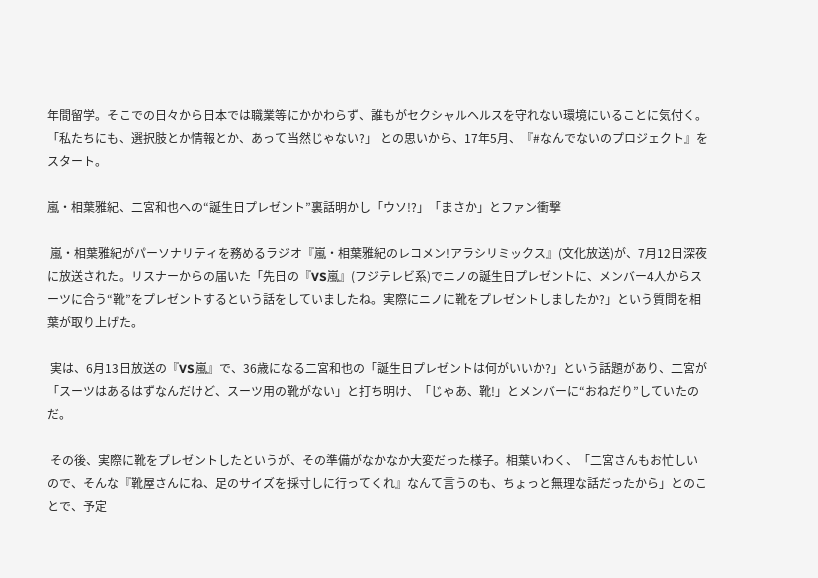年間留学。そこでの日々から日本では職業等にかかわらず、誰もがセクシャルヘルスを守れない環境にいることに気付く。「私たちにも、選択肢とか情報とか、あって当然じゃない?」 との思いから、17年5月、『#なんでないのプロジェクト』をスタート。

嵐・相葉雅紀、二宮和也への“誕生日プレゼント”裏話明かし「ウソ!?」「まさか」とファン衝撃

 嵐・相葉雅紀がパーソナリティを務めるラジオ『嵐・相葉雅紀のレコメン!アラシリミックス』(文化放送)が、7月12日深夜に放送された。リスナーからの届いた「先日の『VS嵐』(フジテレビ系)でニノの誕生日プレゼントに、メンバー4人からスーツに合う“靴”をプレゼントするという話をしていましたね。実際にニノに靴をプレゼントしましたか?」という質問を相葉が取り上げた。

 実は、6月13日放送の『VS嵐』で、36歳になる二宮和也の「誕生日プレゼントは何がいいか?」という話題があり、二宮が「スーツはあるはずなんだけど、スーツ用の靴がない」と打ち明け、「じゃあ、靴!」とメンバーに“おねだり”していたのだ。

 その後、実際に靴をプレゼントしたというが、その準備がなかなか大変だった様子。相葉いわく、「二宮さんもお忙しいので、そんな『靴屋さんにね、足のサイズを採寸しに行ってくれ』なんて言うのも、ちょっと無理な話だったから」とのことで、予定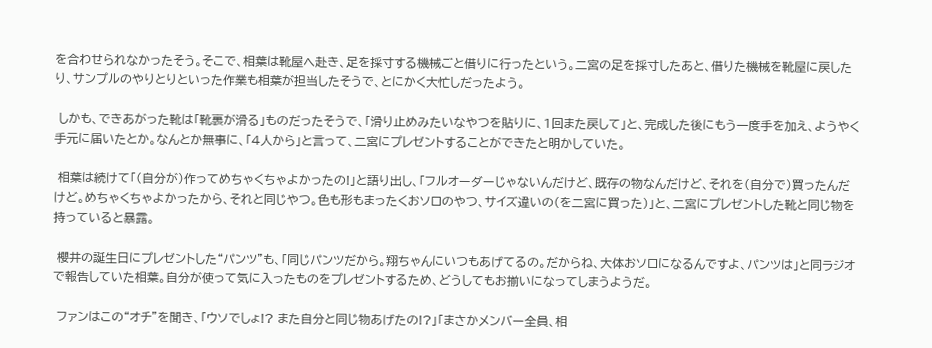を合わせられなかったそう。そこで、相葉は靴屋へ赴き、足を採寸する機械ごと借りに行ったという。二宮の足を採寸したあと、借りた機械を靴屋に戻したり、サンプルのやりとりといった作業も相葉が担当したそうで、とにかく大忙しだったよう。

 しかも、できあがった靴は「靴裏が滑る」ものだったそうで、「滑り止めみたいなやつを貼りに、1回また戻して」と、完成した後にもう一度手を加え、ようやく手元に届いたとか。なんとか無事に、「4人から」と言って、二宮にプレゼントすることができたと明かしていた。

 相葉は続けて「(自分が)作ってめちゃくちゃよかったの!」と語り出し、「フルオーダーじゃないんだけど、既存の物なんだけど、それを(自分で)買ったんだけど。めちゃくちゃよかったから、それと同じやつ。色も形もまったくおソロのやつ、サイズ違いの(を二宮に買った)」と、二宮にプレゼントした靴と同じ物を持っていると暴露。

 櫻井の誕生日にプレゼントした“パンツ”も、「同じパンツだから。翔ちゃんにいつもあげてるの。だからね、大体おソロになるんですよ、パンツは」と同ラジオで報告していた相葉。自分が使って気に入ったものをプレゼントするため、どうしてもお揃いになってしまうようだ。

 ファンはこの“オチ”を聞き、「ウソでしょ!? また自分と同じ物あげたの!?」「まさかメンバー全員、相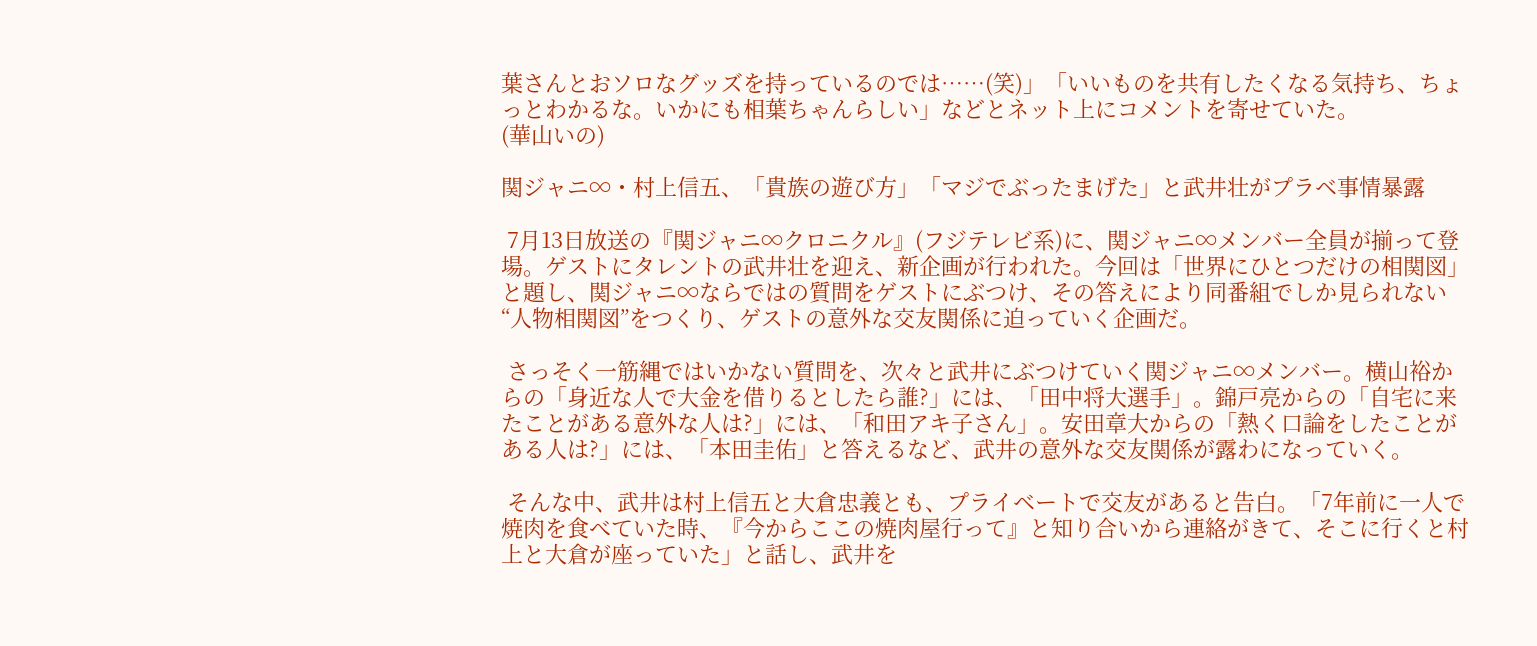葉さんとおソロなグッズを持っているのでは……(笑)」「いいものを共有したくなる気持ち、ちょっとわかるな。いかにも相葉ちゃんらしい」などとネット上にコメントを寄せていた。
(華山いの)

関ジャニ∞・村上信五、「貴族の遊び方」「マジでぶったまげた」と武井壮がプラベ事情暴露

 7月13日放送の『関ジャニ∞クロニクル』(フジテレビ系)に、関ジャニ∞メンバー全員が揃って登場。ゲストにタレントの武井壮を迎え、新企画が行われた。今回は「世界にひとつだけの相関図」と題し、関ジャニ∞ならではの質問をゲストにぶつけ、その答えにより同番組でしか見られない“人物相関図”をつくり、ゲストの意外な交友関係に迫っていく企画だ。

 さっそく一筋縄ではいかない質問を、次々と武井にぶつけていく関ジャニ∞メンバー。横山裕からの「身近な人で大金を借りるとしたら誰?」には、「田中将大選手」。錦戸亮からの「自宅に来たことがある意外な人は?」には、「和田アキ子さん」。安田章大からの「熱く口論をしたことがある人は?」には、「本田圭佑」と答えるなど、武井の意外な交友関係が露わになっていく。

 そんな中、武井は村上信五と大倉忠義とも、プライベートで交友があると告白。「7年前に一人で焼肉を食べていた時、『今からここの焼肉屋行って』と知り合いから連絡がきて、そこに行くと村上と大倉が座っていた」と話し、武井を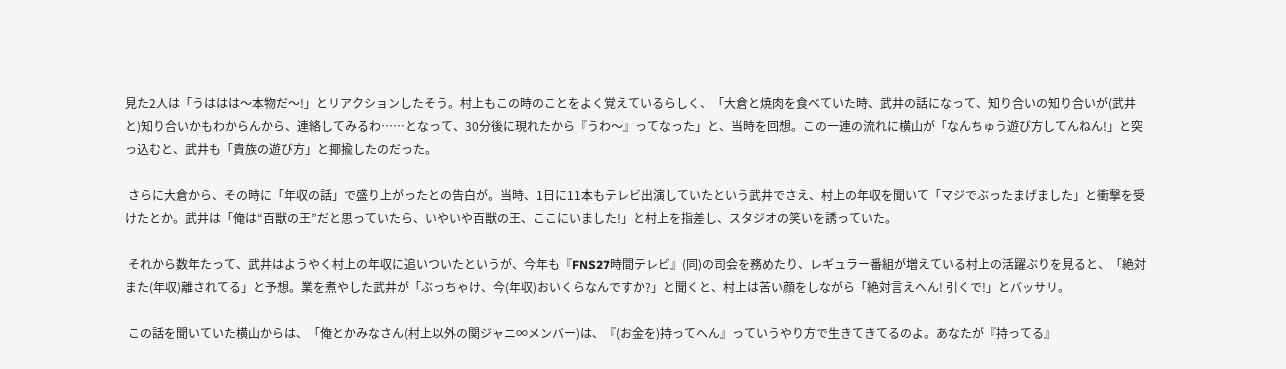見た2人は「うははは〜本物だ〜!」とリアクションしたそう。村上もこの時のことをよく覚えているらしく、「大倉と焼肉を食べていた時、武井の話になって、知り合いの知り合いが(武井と)知り合いかもわからんから、連絡してみるわ……となって、30分後に現れたから『うわ〜』ってなった」と、当時を回想。この一連の流れに横山が「なんちゅう遊び方してんねん!」と突っ込むと、武井も「貴族の遊び方」と揶揄したのだった。

 さらに大倉から、その時に「年収の話」で盛り上がったとの告白が。当時、1日に11本もテレビ出演していたという武井でさえ、村上の年収を聞いて「マジでぶったまげました」と衝撃を受けたとか。武井は「俺は“百獣の王”だと思っていたら、いやいや百獣の王、ここにいました!」と村上を指差し、スタジオの笑いを誘っていた。

 それから数年たって、武井はようやく村上の年収に追いついたというが、今年も『FNS27時間テレビ』(同)の司会を務めたり、レギュラー番組が増えている村上の活躍ぶりを見ると、「絶対また(年収)離されてる」と予想。業を煮やした武井が「ぶっちゃけ、今(年収)おいくらなんですか?」と聞くと、村上は苦い顔をしながら「絶対言えへん! 引くで!」とバッサリ。

 この話を聞いていた横山からは、「俺とかみなさん(村上以外の関ジャニ∞メンバー)は、『(お金を)持ってへん』っていうやり方で生きてきてるのよ。あなたが『持ってる』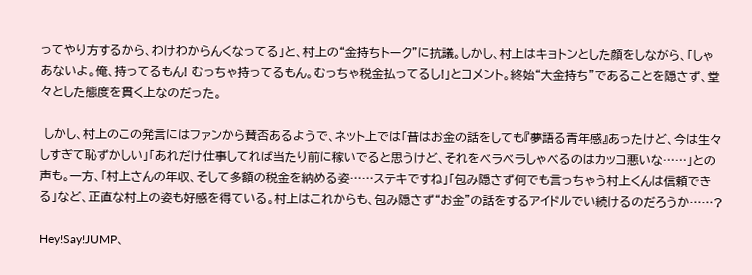ってやり方するから、わけわからんくなってる」と、村上の“金持ちトーク”に抗議。しかし、村上はキョトンとした顔をしながら、「しゃあないよ。俺、持ってるもん! むっちゃ持ってるもん。むっちゃ税金払ってるし!」とコメント。終始“大金持ち”であることを隠さず、堂々とした態度を貫く上なのだった。

 しかし、村上のこの発言にはファンから賛否あるようで、ネット上では「昔はお金の話をしても『夢語る青年感』あったけど、今は生々しすぎて恥ずかしい」「あれだけ仕事してれば当たり前に稼いでると思うけど、それをベラベラしゃべるのはカッコ悪いな……」との声も。一方、「村上さんの年収、そして多額の税金を納める姿……ステキですね」「包み隠さず何でも言っちゃう村上くんは信頼できる」など、正直な村上の姿も好感を得ている。村上はこれからも、包み隠さず“お金”の話をするアイドルでい続けるのだろうか……?

Hey!Say!JUMP、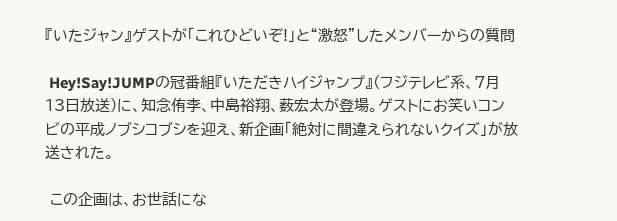『いたジャン』ゲストが「これひどいぞ!」と“激怒”したメンバーからの質問

 Hey!Say!JUMPの冠番組『いただきハイジャンプ』(フジテレビ系、7月13日放送)に、知念侑李、中島裕翔、薮宏太が登場。ゲストにお笑いコンビの平成ノブシコブシを迎え、新企画「絶対に間違えられないクイズ」が放送された。

 この企画は、お世話にな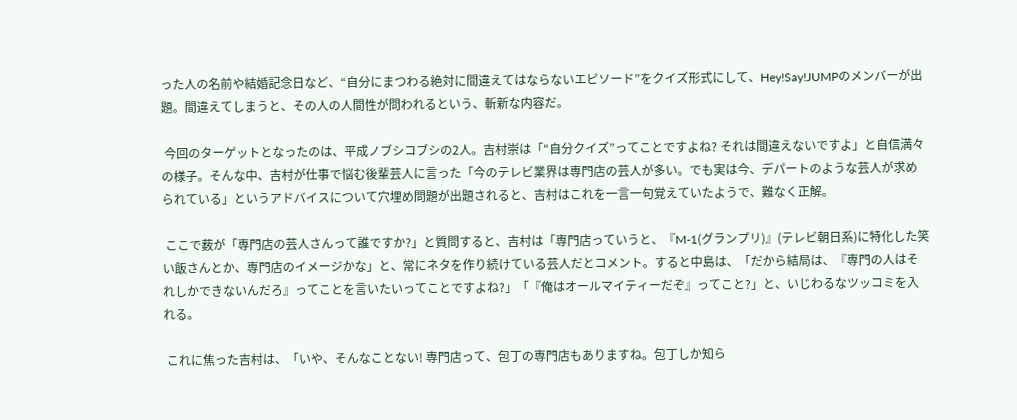った人の名前や結婚記念日など、“自分にまつわる絶対に間違えてはならないエピソード”をクイズ形式にして、Hey!Say!JUMPのメンバーが出題。間違えてしまうと、その人の人間性が問われるという、斬新な内容だ。

 今回のターゲットとなったのは、平成ノブシコブシの2人。吉村崇は「“自分クイズ”ってことですよね? それは間違えないですよ」と自信満々の様子。そんな中、吉村が仕事で悩む後輩芸人に言った「今のテレビ業界は専門店の芸人が多い。でも実は今、デパートのような芸人が求められている」というアドバイスについて穴埋め問題が出題されると、吉村はこれを一言一句覚えていたようで、難なく正解。

 ここで薮が「専門店の芸人さんって誰ですか?」と質問すると、吉村は「専門店っていうと、『M-1(グランプリ)』(テレビ朝日系)に特化した笑い飯さんとか、専門店のイメージかな」と、常にネタを作り続けている芸人だとコメント。すると中島は、「だから結局は、『専門の人はそれしかできないんだろ』ってことを言いたいってことですよね?」「『俺はオールマイティーだぞ』ってこと?」と、いじわるなツッコミを入れる。

 これに焦った吉村は、「いや、そんなことない! 専門店って、包丁の専門店もありますね。包丁しか知ら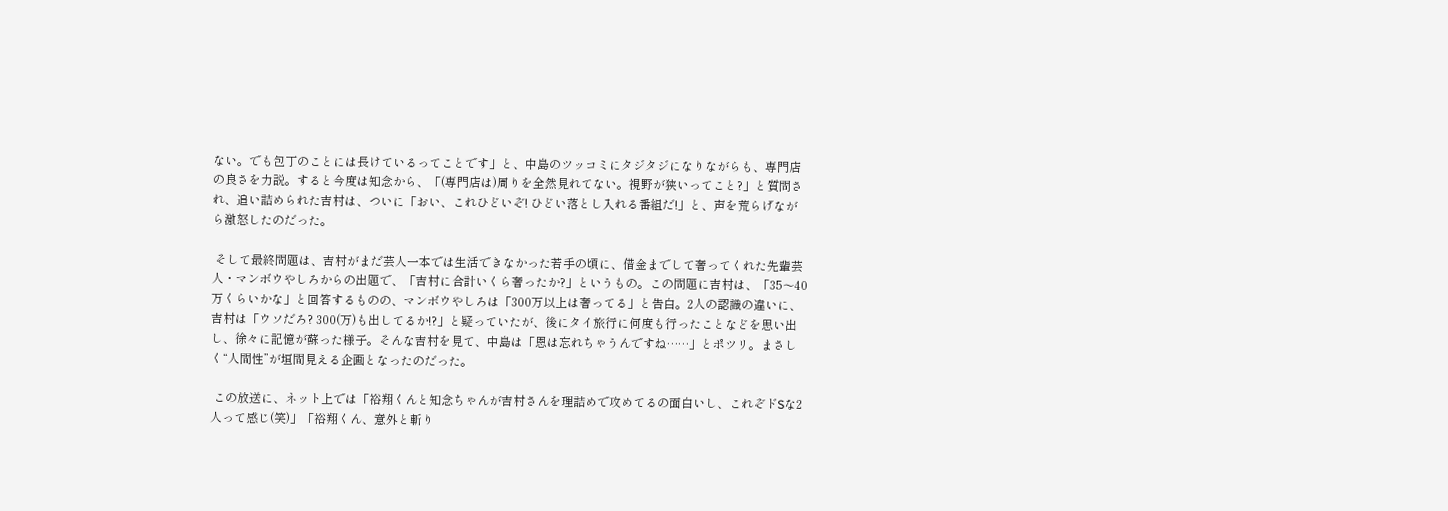ない。でも包丁のことには長けているってことです」と、中島のツッコミにタジタジになりながらも、専門店の良さを力説。すると今度は知念から、「(専門店は)周りを全然見れてない。視野が狭いってこと?」と質問され、追い詰められた吉村は、ついに「おい、これひどいぞ! ひどい落とし入れる番組だ!」と、声を荒らげながら激怒したのだった。

 そして最終問題は、吉村がまだ芸人一本では生活できなかった若手の頃に、借金までして奢ってくれた先輩芸人・マンボウやしろからの出題で、「吉村に合計いくら奢ったか?」というもの。この問題に吉村は、「35〜40万くらいかな」と回答するものの、マンボウやしろは「300万以上は奢ってる」と告白。2人の認識の違いに、吉村は「ウソだろ? 300(万)も出してるか!?」と疑っていたが、後にタイ旅行に何度も行ったことなどを思い出し、徐々に記憶が蘇った様子。そんな吉村を見て、中島は「恩は忘れちゃうんですね……」とポツリ。まさしく“人間性”が垣間見える企画となったのだった。

 この放送に、ネット上では「裕翔くんと知念ちゃんが吉村さんを理詰めで攻めてるの面白いし、これぞドSな2人って感じ(笑)」「裕翔くん、意外と斬り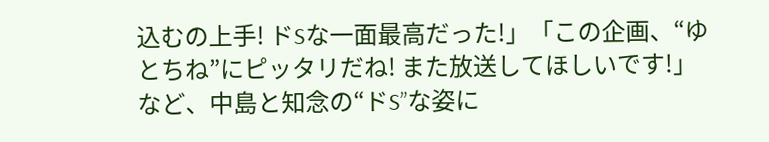込むの上手! ドSな一面最高だった!」「この企画、“ゆとちね”にピッタリだね! また放送してほしいです!」など、中島と知念の“ドS”な姿に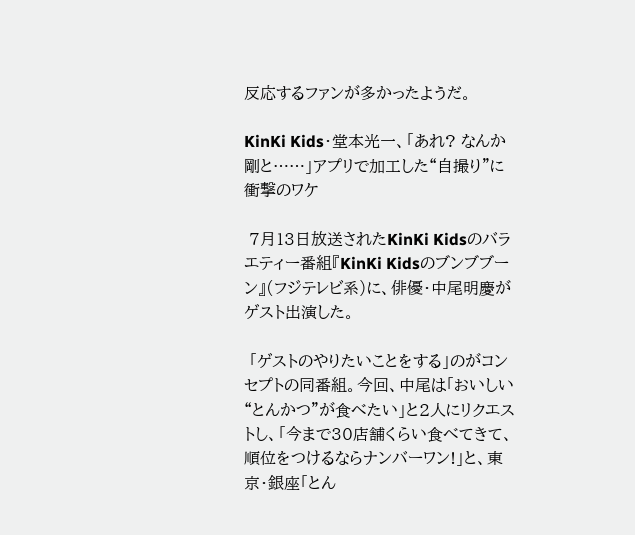反応するファンが多かったようだ。

KinKi Kids・堂本光一、「あれ? なんか剛と……」アプリで加工した“自撮り”に衝撃のワケ

 7月13日放送されたKinKi Kidsのバラエティー番組『KinKi Kidsのブンブブーン』(フジテレビ系)に、俳優・中尾明慶がゲスト出演した。

 「ゲストのやりたいことをする」のがコンセプトの同番組。今回、中尾は「おいしい“とんかつ”が食べたい」と2人にリクエストし、「今まで30店舗くらい食べてきて、順位をつけるならナンバーワン!」と、東京・銀座「とん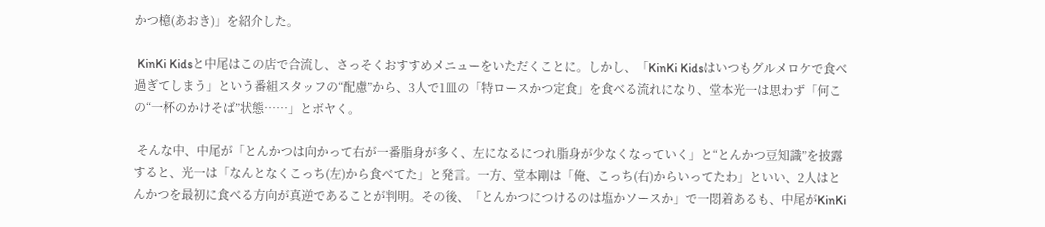かつ檍(あおき)」を紹介した。

 KinKi Kidsと中尾はこの店で合流し、さっそくおすすめメニューをいただくことに。しかし、「KinKi Kidsはいつもグルメロケで食べ過ぎてしまう」という番組スタッフの“配慮”から、3人で1皿の「特ロースかつ定食」を食べる流れになり、堂本光一は思わず「何この“一杯のかけそば”状態……」とボヤく。

 そんな中、中尾が「とんかつは向かって右が一番脂身が多く、左になるにつれ脂身が少なくなっていく」と“とんかつ豆知識”を披露すると、光一は「なんとなくこっち(左)から食べてた」と発言。一方、堂本剛は「俺、こっち(右)からいってたわ」といい、2人はとんかつを最初に食べる方向が真逆であることが判明。その後、「とんかつにつけるのは塩かソースか」で一悶着あるも、中尾がKinKi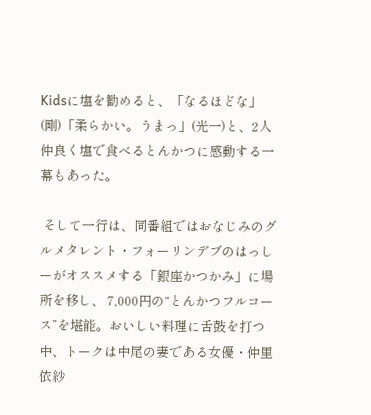Kidsに塩を勧めると、「なるほどな」(剛)「柔らかい。うまっ」(光一)と、2人仲良く塩で食べるとんかつに感動する一幕もあった。

 そして一行は、同番組ではおなじみのグルメタレント・フォーリンデブのはっしーがオススメする「銀座かつかみ」に場所を移し、 7,000円の“とんかつフルコース”を堪能。おいしい料理に舌鼓を打つ中、トークは中尾の妻である女優・仲里依紗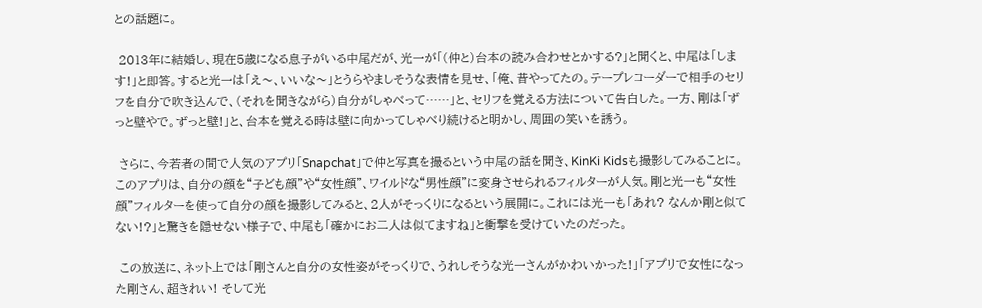との話題に。

 2013年に結婚し、現在5歳になる息子がいる中尾だが、光一が「(仲と)台本の読み合わせとかする?」と聞くと、中尾は「します!」と即答。すると光一は「え〜、いいな〜」とうらやましそうな表情を見せ、「俺、昔やってたの。テープレコーダーで相手のセリフを自分で吹き込んで、(それを聞きながら)自分がしゃべって……」と、セリフを覚える方法について告白した。一方、剛は「ずっと壁やで。ずっと壁!」と、台本を覚える時は壁に向かってしゃべり続けると明かし、周囲の笑いを誘う。

 さらに、今若者の間で人気のアプリ「Snapchat」で仲と写真を撮るという中尾の話を聞き、KinKi Kidsも撮影してみることに。このアプリは、自分の顔を“子ども顔”や“女性顔”、ワイルドな“男性顔”に変身させられるフィルターが人気。剛と光一も“女性顔”フィルターを使って自分の顔を撮影してみると、2人がそっくりになるという展開に。これには光一も「あれ? なんか剛と似てない!?」と驚きを隠せない様子で、中尾も「確かにお二人は似てますね」と衝撃を受けていたのだった。

 この放送に、ネット上では「剛さんと自分の女性姿がそっくりで、うれしそうな光一さんがかわいかった!」「アプリで女性になった剛さん、超きれい! そして光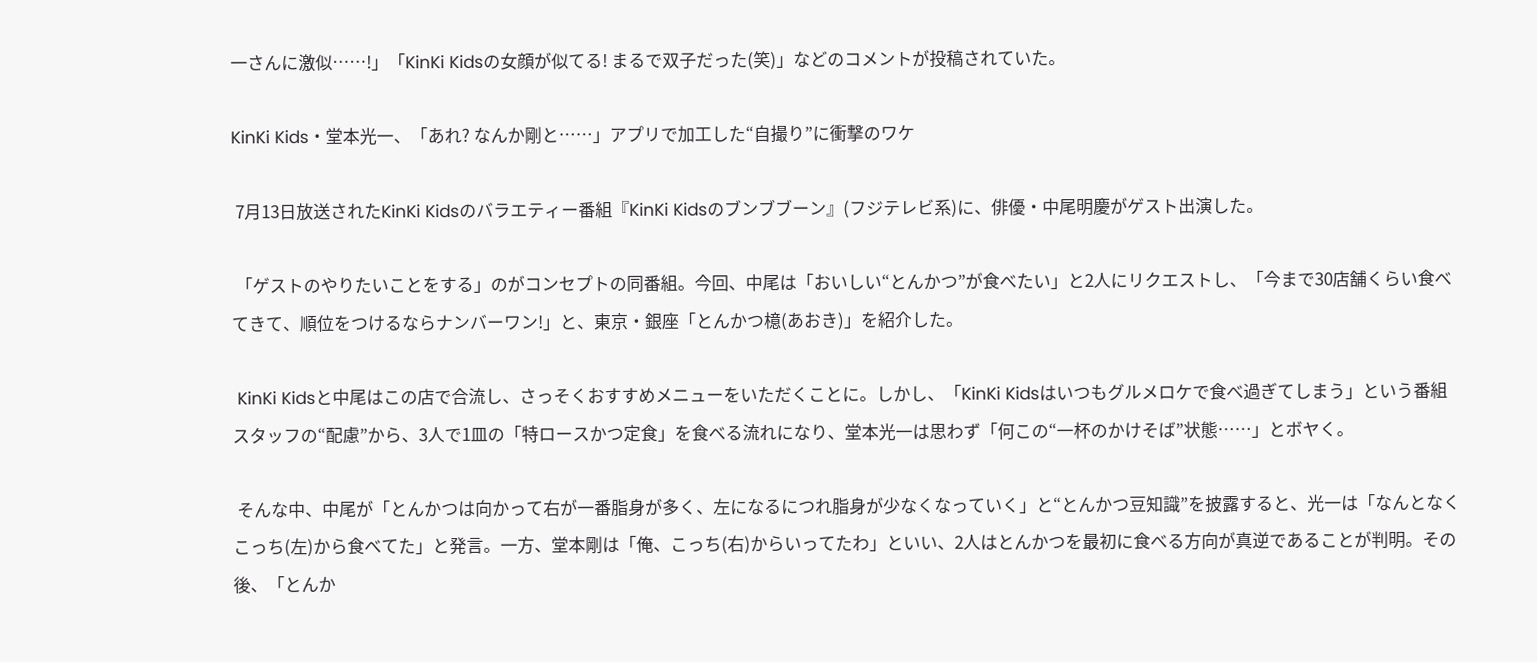一さんに激似……!」「KinKi Kidsの女顔が似てる! まるで双子だった(笑)」などのコメントが投稿されていた。

KinKi Kids・堂本光一、「あれ? なんか剛と……」アプリで加工した“自撮り”に衝撃のワケ

 7月13日放送されたKinKi Kidsのバラエティー番組『KinKi Kidsのブンブブーン』(フジテレビ系)に、俳優・中尾明慶がゲスト出演した。

 「ゲストのやりたいことをする」のがコンセプトの同番組。今回、中尾は「おいしい“とんかつ”が食べたい」と2人にリクエストし、「今まで30店舗くらい食べてきて、順位をつけるならナンバーワン!」と、東京・銀座「とんかつ檍(あおき)」を紹介した。

 KinKi Kidsと中尾はこの店で合流し、さっそくおすすめメニューをいただくことに。しかし、「KinKi Kidsはいつもグルメロケで食べ過ぎてしまう」という番組スタッフの“配慮”から、3人で1皿の「特ロースかつ定食」を食べる流れになり、堂本光一は思わず「何この“一杯のかけそば”状態……」とボヤく。

 そんな中、中尾が「とんかつは向かって右が一番脂身が多く、左になるにつれ脂身が少なくなっていく」と“とんかつ豆知識”を披露すると、光一は「なんとなくこっち(左)から食べてた」と発言。一方、堂本剛は「俺、こっち(右)からいってたわ」といい、2人はとんかつを最初に食べる方向が真逆であることが判明。その後、「とんか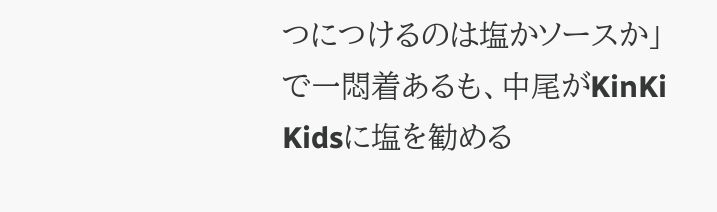つにつけるのは塩かソースか」で一悶着あるも、中尾がKinKi Kidsに塩を勧める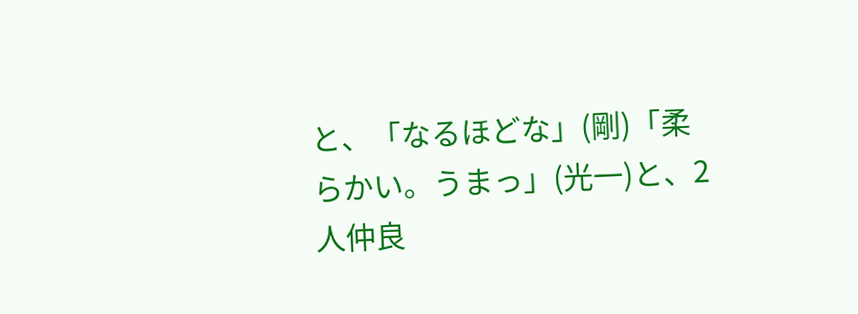と、「なるほどな」(剛)「柔らかい。うまっ」(光一)と、2人仲良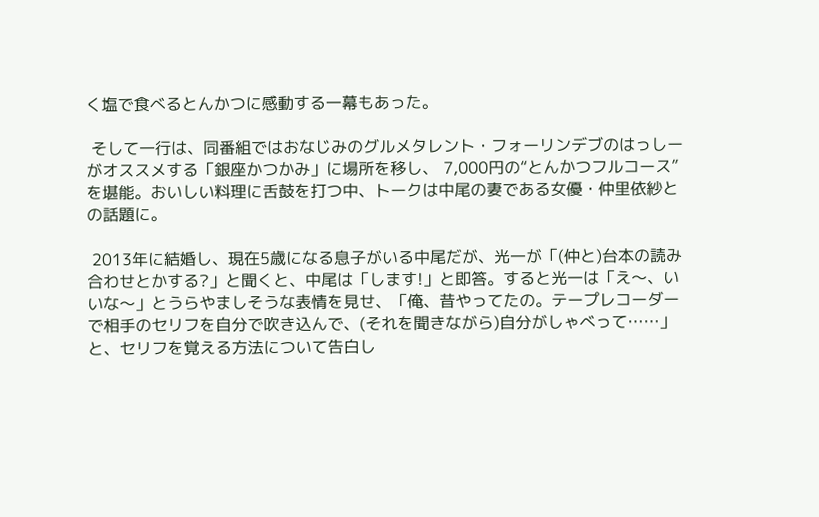く塩で食べるとんかつに感動する一幕もあった。

 そして一行は、同番組ではおなじみのグルメタレント・フォーリンデブのはっしーがオススメする「銀座かつかみ」に場所を移し、 7,000円の“とんかつフルコース”を堪能。おいしい料理に舌鼓を打つ中、トークは中尾の妻である女優・仲里依紗との話題に。

 2013年に結婚し、現在5歳になる息子がいる中尾だが、光一が「(仲と)台本の読み合わせとかする?」と聞くと、中尾は「します!」と即答。すると光一は「え〜、いいな〜」とうらやましそうな表情を見せ、「俺、昔やってたの。テープレコーダーで相手のセリフを自分で吹き込んで、(それを聞きながら)自分がしゃべって……」と、セリフを覚える方法について告白し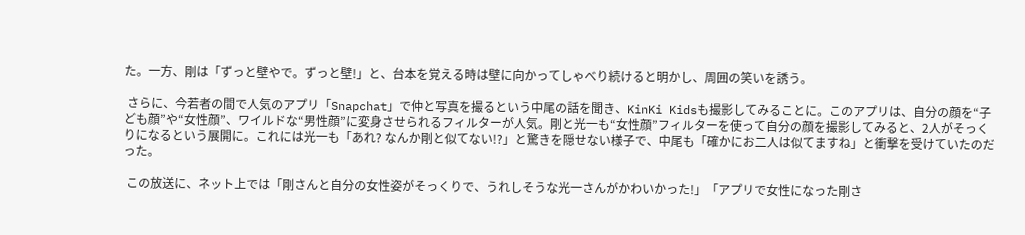た。一方、剛は「ずっと壁やで。ずっと壁!」と、台本を覚える時は壁に向かってしゃべり続けると明かし、周囲の笑いを誘う。

 さらに、今若者の間で人気のアプリ「Snapchat」で仲と写真を撮るという中尾の話を聞き、KinKi Kidsも撮影してみることに。このアプリは、自分の顔を“子ども顔”や“女性顔”、ワイルドな“男性顔”に変身させられるフィルターが人気。剛と光一も“女性顔”フィルターを使って自分の顔を撮影してみると、2人がそっくりになるという展開に。これには光一も「あれ? なんか剛と似てない!?」と驚きを隠せない様子で、中尾も「確かにお二人は似てますね」と衝撃を受けていたのだった。

 この放送に、ネット上では「剛さんと自分の女性姿がそっくりで、うれしそうな光一さんがかわいかった!」「アプリで女性になった剛さ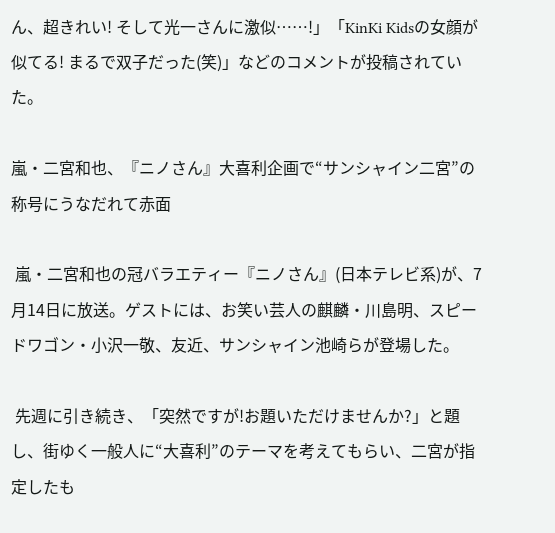ん、超きれい! そして光一さんに激似……!」「KinKi Kidsの女顔が似てる! まるで双子だった(笑)」などのコメントが投稿されていた。

嵐・二宮和也、『ニノさん』大喜利企画で“サンシャイン二宮”の称号にうなだれて赤面

 嵐・二宮和也の冠バラエティー『ニノさん』(日本テレビ系)が、7月14日に放送。ゲストには、お笑い芸人の麒麟・川島明、スピードワゴン・小沢一敬、友近、サンシャイン池崎らが登場した。

 先週に引き続き、「突然ですが!お題いただけませんか?」と題し、街ゆく一般人に“大喜利”のテーマを考えてもらい、二宮が指定したも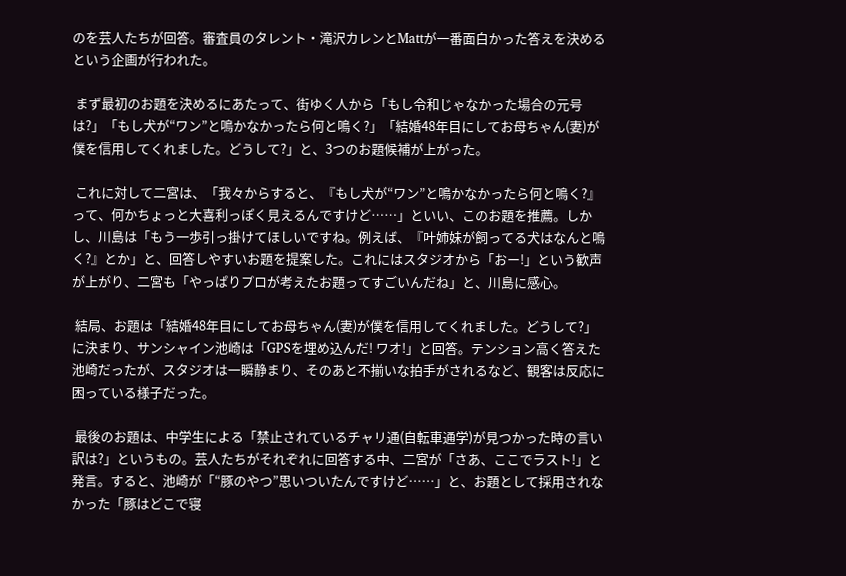のを芸人たちが回答。審査員のタレント・滝沢カレンとMattが一番面白かった答えを決めるという企画が行われた。

 まず最初のお題を決めるにあたって、街ゆく人から「もし令和じゃなかった場合の元号は?」「もし犬が“ワン”と鳴かなかったら何と鳴く?」「結婚48年目にしてお母ちゃん(妻)が僕を信用してくれました。どうして?」と、3つのお題候補が上がった。

 これに対して二宮は、「我々からすると、『もし犬が“ワン”と鳴かなかったら何と鳴く?』って、何かちょっと大喜利っぽく見えるんですけど……」といい、このお題を推薦。しかし、川島は「もう一歩引っ掛けてほしいですね。例えば、『叶姉妹が飼ってる犬はなんと鳴く?』とか」と、回答しやすいお題を提案した。これにはスタジオから「おー!」という歓声が上がり、二宮も「やっぱりプロが考えたお題ってすごいんだね」と、川島に感心。

 結局、お題は「結婚48年目にしてお母ちゃん(妻)が僕を信用してくれました。どうして?」に決まり、サンシャイン池崎は「GPSを埋め込んだ! ワオ!」と回答。テンション高く答えた池崎だったが、スタジオは一瞬静まり、そのあと不揃いな拍手がされるなど、観客は反応に困っている様子だった。

 最後のお題は、中学生による「禁止されているチャリ通(自転車通学)が見つかった時の言い訳は?」というもの。芸人たちがそれぞれに回答する中、二宮が「さあ、ここでラスト!」と発言。すると、池崎が「“豚のやつ”思いついたんですけど……」と、お題として採用されなかった「豚はどこで寝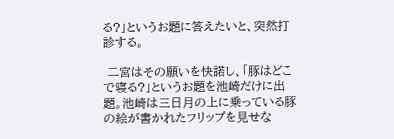る?」というお題に答えたいと、突然打診する。

 二宮はその願いを快諾し、「豚はどこで寝る?」というお題を池崎だけに出題。池崎は三日月の上に乗っている豚の絵が書かれたフリップを見せな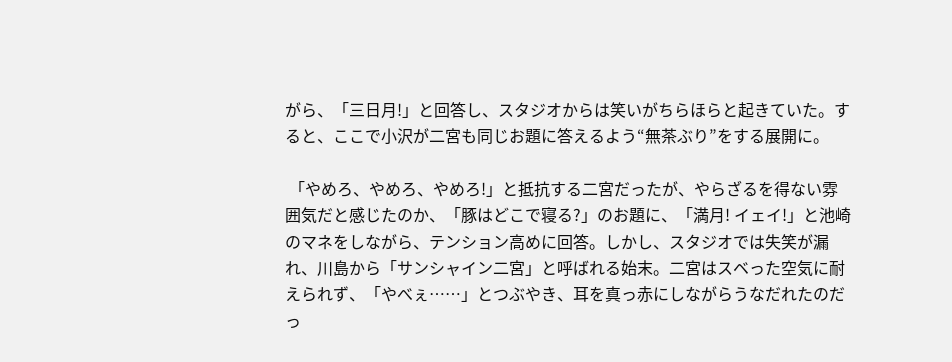がら、「三日月!」と回答し、スタジオからは笑いがちらほらと起きていた。すると、ここで小沢が二宮も同じお題に答えるよう“無茶ぶり”をする展開に。

 「やめろ、やめろ、やめろ!」と抵抗する二宮だったが、やらざるを得ない雰囲気だと感じたのか、「豚はどこで寝る?」のお題に、「満月! イェイ!」と池崎のマネをしながら、テンション高めに回答。しかし、スタジオでは失笑が漏れ、川島から「サンシャイン二宮」と呼ばれる始末。二宮はスベった空気に耐えられず、「やべぇ……」とつぶやき、耳を真っ赤にしながらうなだれたのだっ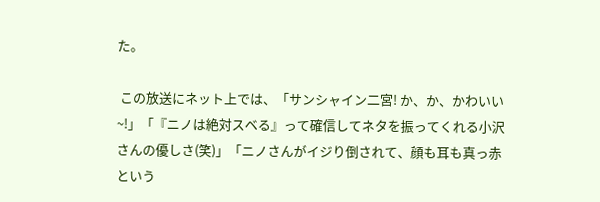た。

 この放送にネット上では、「サンシャイン二宮! か、か、かわいい~!」「『ニノは絶対スベる』って確信してネタを振ってくれる小沢さんの優しさ(笑)」「ニノさんがイジり倒されて、顔も耳も真っ赤という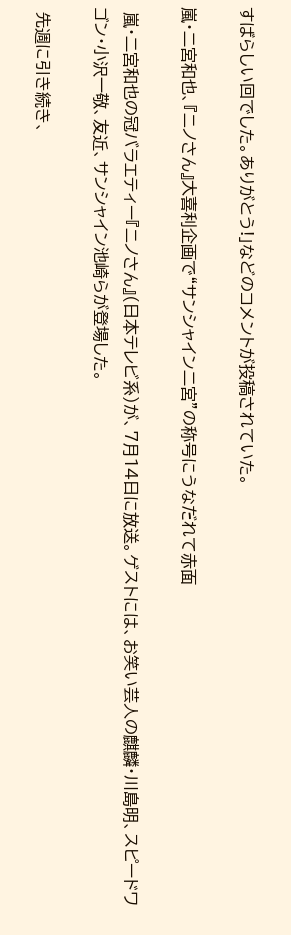すばらしい回でした。ありがとう!」などのコメントが投稿されていた。

嵐・二宮和也、『ニノさん』大喜利企画で“サンシャイン二宮”の称号にうなだれて赤面

 嵐・二宮和也の冠バラエティー『ニノさん』(日本テレビ系)が、7月14日に放送。ゲストには、お笑い芸人の麒麟・川島明、スピードワゴン・小沢一敬、友近、サンシャイン池崎らが登場した。

 先週に引き続き、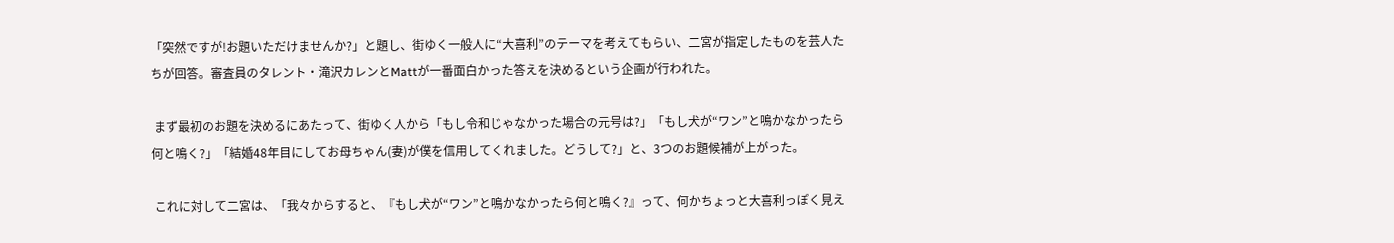「突然ですが!お題いただけませんか?」と題し、街ゆく一般人に“大喜利”のテーマを考えてもらい、二宮が指定したものを芸人たちが回答。審査員のタレント・滝沢カレンとMattが一番面白かった答えを決めるという企画が行われた。

 まず最初のお題を決めるにあたって、街ゆく人から「もし令和じゃなかった場合の元号は?」「もし犬が“ワン”と鳴かなかったら何と鳴く?」「結婚48年目にしてお母ちゃん(妻)が僕を信用してくれました。どうして?」と、3つのお題候補が上がった。

 これに対して二宮は、「我々からすると、『もし犬が“ワン”と鳴かなかったら何と鳴く?』って、何かちょっと大喜利っぽく見え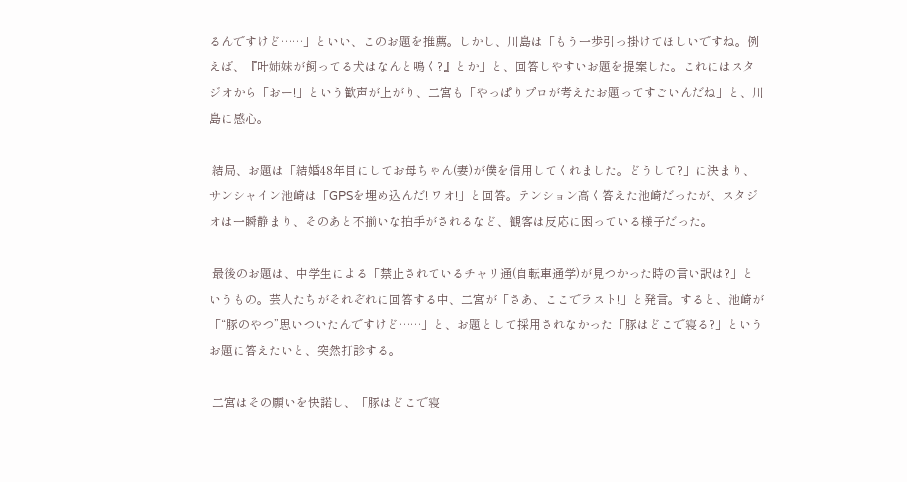るんですけど……」といい、このお題を推薦。しかし、川島は「もう一歩引っ掛けてほしいですね。例えば、『叶姉妹が飼ってる犬はなんと鳴く?』とか」と、回答しやすいお題を提案した。これにはスタジオから「おー!」という歓声が上がり、二宮も「やっぱりプロが考えたお題ってすごいんだね」と、川島に感心。

 結局、お題は「結婚48年目にしてお母ちゃん(妻)が僕を信用してくれました。どうして?」に決まり、サンシャイン池崎は「GPSを埋め込んだ! ワオ!」と回答。テンション高く答えた池崎だったが、スタジオは一瞬静まり、そのあと不揃いな拍手がされるなど、観客は反応に困っている様子だった。

 最後のお題は、中学生による「禁止されているチャリ通(自転車通学)が見つかった時の言い訳は?」というもの。芸人たちがそれぞれに回答する中、二宮が「さあ、ここでラスト!」と発言。すると、池崎が「“豚のやつ”思いついたんですけど……」と、お題として採用されなかった「豚はどこで寝る?」というお題に答えたいと、突然打診する。

 二宮はその願いを快諾し、「豚はどこで寝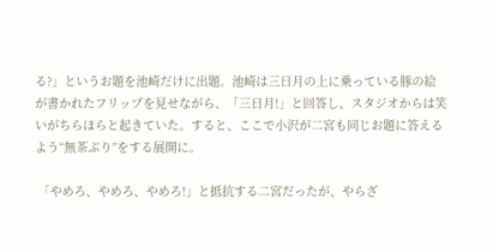る?」というお題を池崎だけに出題。池崎は三日月の上に乗っている豚の絵が書かれたフリップを見せながら、「三日月!」と回答し、スタジオからは笑いがちらほらと起きていた。すると、ここで小沢が二宮も同じお題に答えるよう“無茶ぶり”をする展開に。

 「やめろ、やめろ、やめろ!」と抵抗する二宮だったが、やらざ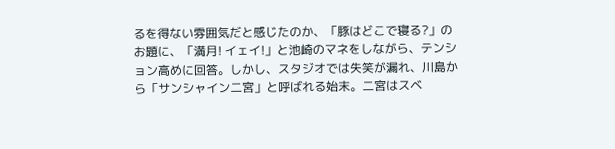るを得ない雰囲気だと感じたのか、「豚はどこで寝る?」のお題に、「満月! イェイ!」と池崎のマネをしながら、テンション高めに回答。しかし、スタジオでは失笑が漏れ、川島から「サンシャイン二宮」と呼ばれる始末。二宮はスベ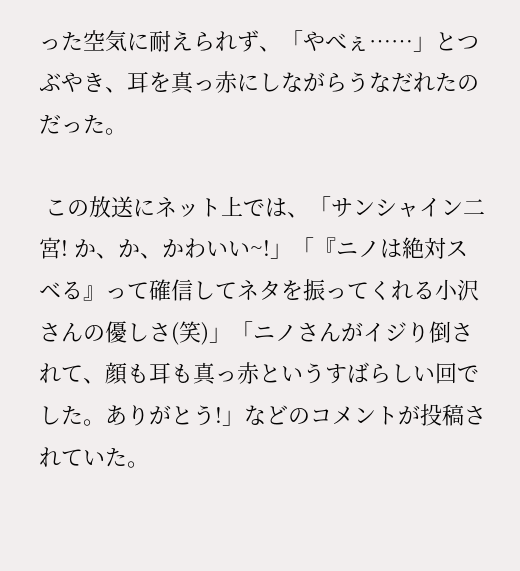った空気に耐えられず、「やべぇ……」とつぶやき、耳を真っ赤にしながらうなだれたのだった。

 この放送にネット上では、「サンシャイン二宮! か、か、かわいい~!」「『ニノは絶対スベる』って確信してネタを振ってくれる小沢さんの優しさ(笑)」「ニノさんがイジり倒されて、顔も耳も真っ赤というすばらしい回でした。ありがとう!」などのコメントが投稿されていた。